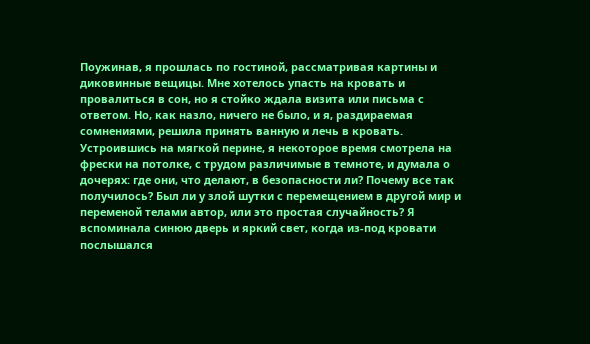Поужинав, я прошлась по гостиной, рассматривая картины и диковинные вещицы. Мне хотелось упасть на кровать и провалиться в сон, но я стойко ждала визита или письма с ответом. Но, как назло, ничего не было, и я, раздираемая сомнениями, решила принять ванную и лечь в кровать.
Устроившись на мягкой перине, я некоторое время смотрела на фрески на потолке, с трудом различимые в темноте, и думала о дочерях: где они, что делают, в безопасности ли? Почему все так получилось? Был ли у злой шутки с перемещением в другой мир и переменой телами автор, или это простая случайность? Я вспоминала синюю дверь и яркий свет, когда из-под кровати послышался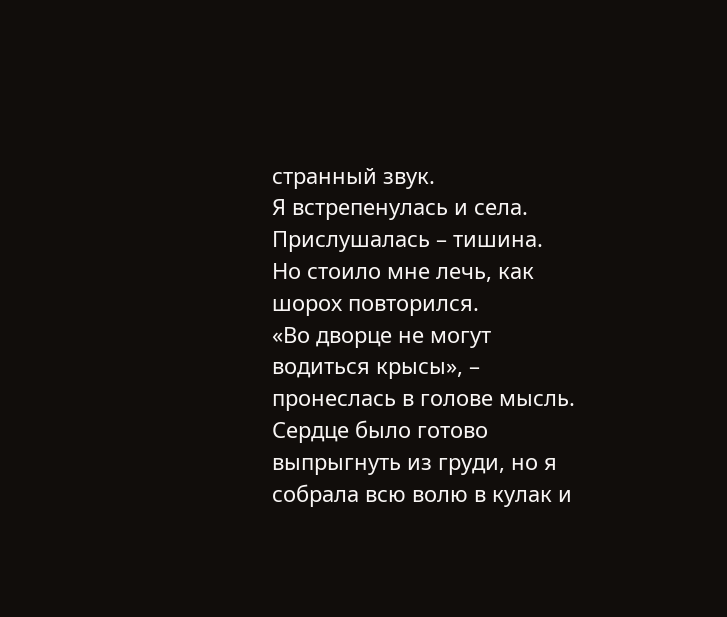странный звук.
Я встрепенулась и села. Прислушалась – тишина.
Но стоило мне лечь, как шорох повторился.
«Во дворце не могут водиться крысы», – пронеслась в голове мысль.
Сердце было готово выпрыгнуть из груди, но я собрала всю волю в кулак и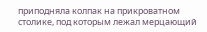приподняла колпак на прикроватном столике, под которым лежал мерцающий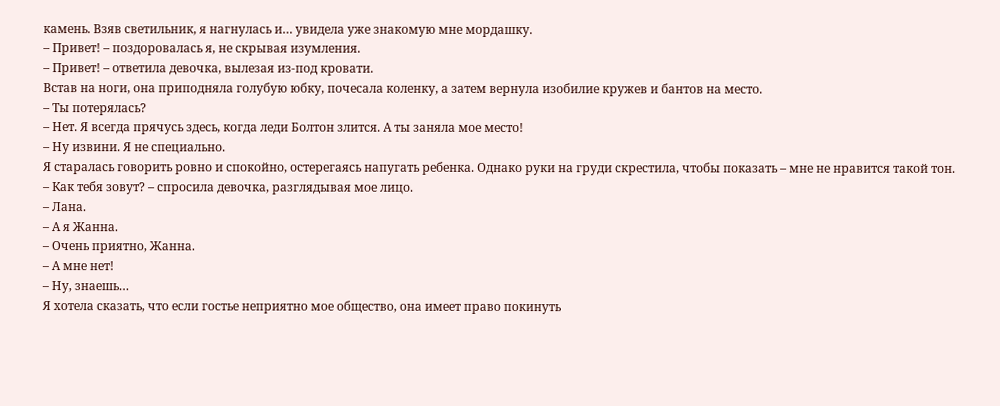камень. Взяв светильник, я нагнулась и… увидела уже знакомую мне мордашку.
– Привет! – поздоровалась я, не скрывая изумления.
– Привет! – ответила девочка, вылезая из-под кровати.
Встав на ноги, она приподняла голубую юбку, почесала коленку, а затем вернула изобилие кружев и бантов на место.
– Ты потерялась?
– Нет. Я всегда прячусь здесь, когда леди Болтон злится. А ты заняла мое место!
– Ну извини. Я не специально.
Я старалась говорить ровно и спокойно, остерегаясь напугать ребенка. Однако руки на груди скрестила, чтобы показать – мне не нравится такой тон.
– Как тебя зовут? – спросила девочка, разглядывая мое лицо.
– Лана.
– А я Жанна.
– Очень приятно, Жанна.
– А мне нет!
– Ну, знаешь…
Я хотела сказать, что если гостье неприятно мое общество, она имеет право покинуть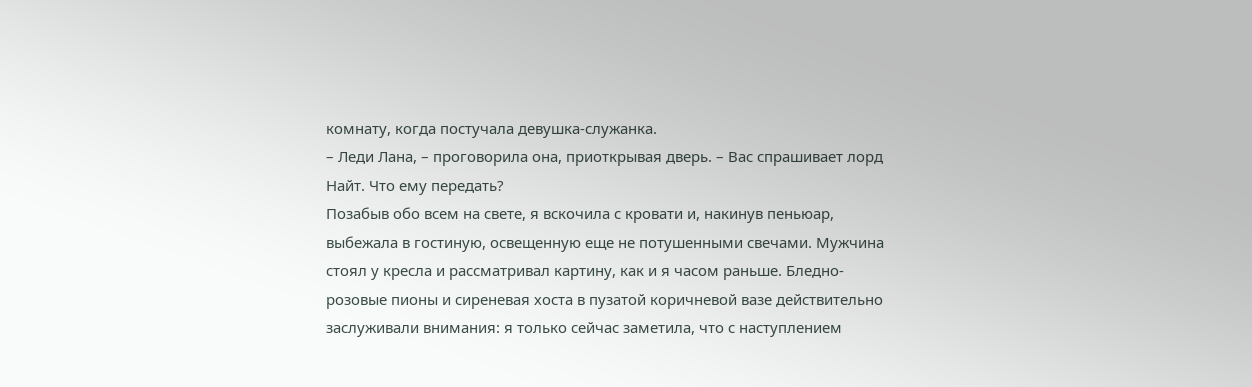комнату, когда постучала девушка-служанка.
– Леди Лана, – проговорила она, приоткрывая дверь. – Вас спрашивает лорд Найт. Что ему передать?
Позабыв обо всем на свете, я вскочила с кровати и, накинув пеньюар, выбежала в гостиную, освещенную еще не потушенными свечами. Мужчина стоял у кресла и рассматривал картину, как и я часом раньше. Бледно-розовые пионы и сиреневая хоста в пузатой коричневой вазе действительно заслуживали внимания: я только сейчас заметила, что с наступлением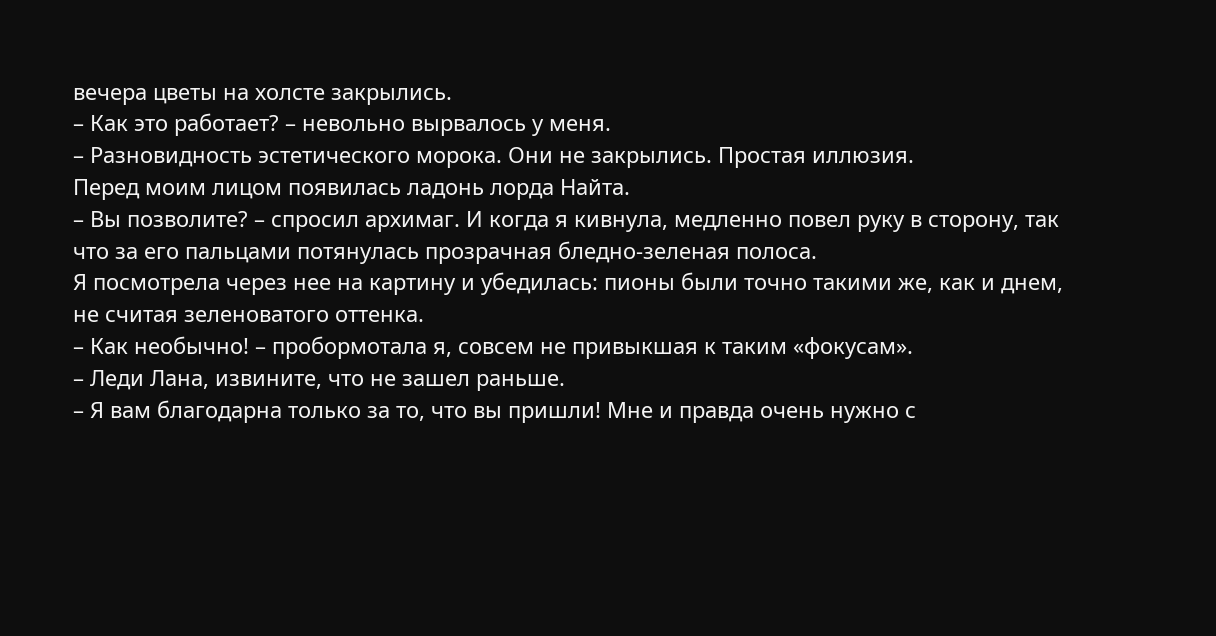вечера цветы на холсте закрылись.
– Как это работает? – невольно вырвалось у меня.
– Разновидность эстетического морока. Они не закрылись. Простая иллюзия.
Перед моим лицом появилась ладонь лорда Найта.
– Вы позволите? – спросил архимаг. И когда я кивнула, медленно повел руку в сторону, так что за его пальцами потянулась прозрачная бледно-зеленая полоса.
Я посмотрела через нее на картину и убедилась: пионы были точно такими же, как и днем, не считая зеленоватого оттенка.
– Как необычно! – пробормотала я, совсем не привыкшая к таким «фокусам».
– Леди Лана, извините, что не зашел раньше.
– Я вам благодарна только за то, что вы пришли! Мне и правда очень нужно с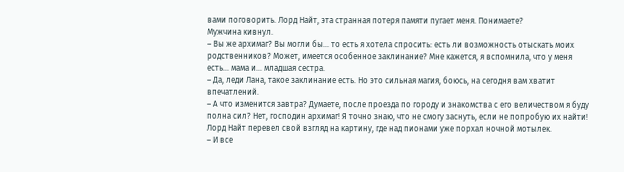вами поговорить. Лорд Найт, эта странная потеря памяти пугает меня. Понимаете?
Мужчина кивнул.
– Вы же архимаг? Вы могли бы… то есть я хотела спросить: есть ли возможность отыскать моих родственников? Может, имеется особенное заклинание? Мне кажется, я вспомнила, что у меня есть… мама и… младшая сестра.
– Да, леди Лана, такое заклинание есть. Но это сильная магия, боюсь, на сегодня вам хватит впечатлений.
– А что изменится завтра? Думаете, после проезда по городу и знакомства с его величеством я буду полна сил? Нет, господин архимаг! Я точно знаю, что не смогу заснуть, если не попробую их найти!
Лорд Найт перевел свой взгляд на картину, где над пионами уже порхал ночной мотылек.
– И все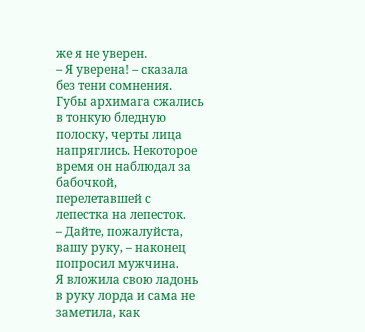же я не уверен.
– Я уверена! – сказала без тени сомнения.
Губы архимага сжались в тонкую бледную полоску, черты лица напряглись. Некоторое время он наблюдал за бабочкой, перелетавшей с лепестка на лепесток.
– Дайте, пожалуйста, вашу руку, – наконец попросил мужчина.
Я вложила свою ладонь в руку лорда и сама не заметила, как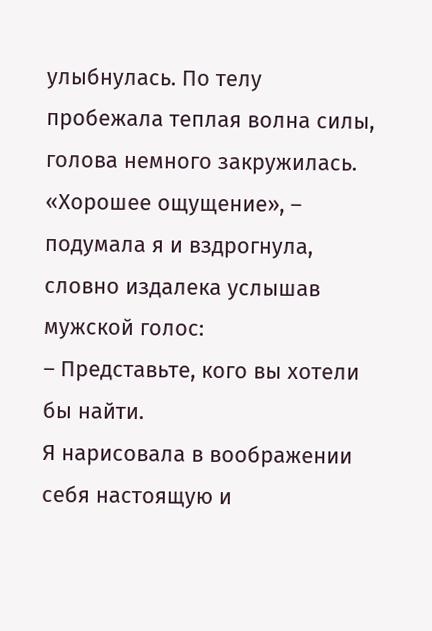улыбнулась. По телу пробежала теплая волна силы, голова немного закружилась.
«Хорошее ощущение», – подумала я и вздрогнула, словно издалека услышав мужской голос:
– Представьте, кого вы хотели бы найти.
Я нарисовала в воображении себя настоящую и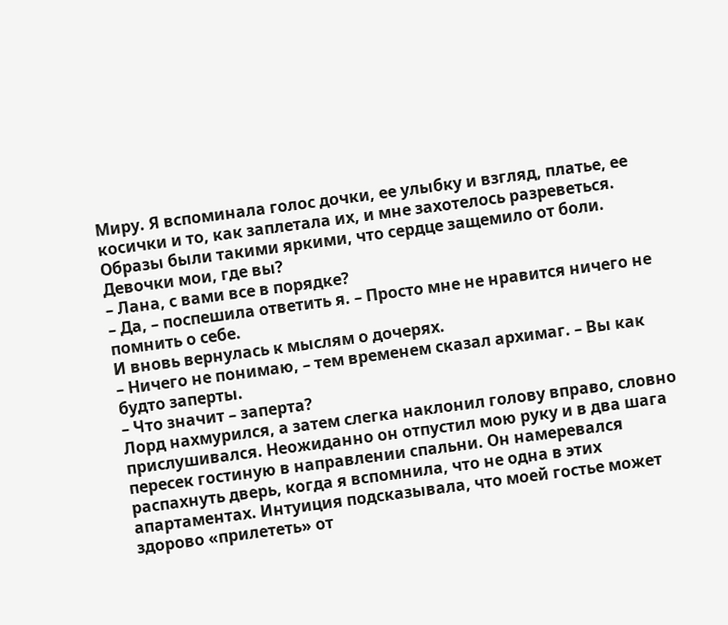Миру. Я вспоминала голос дочки, ее улыбку и взгляд, платье, ее косички и то, как заплетала их, и мне захотелось разреветься. Образы были такими яркими, что сердце защемило от боли. Девочки мои, где вы?
– Лана, с вами все в порядке?
– Да, – поспешила ответить я. – Просто мне не нравится ничего не помнить о себе.
И вновь вернулась к мыслям о дочерях.
– Ничего не понимаю, – тем временем сказал архимаг. – Вы как будто заперты.
– Что значит – заперта?
Лорд нахмурился, а затем слегка наклонил голову вправо, словно прислушивался. Неожиданно он отпустил мою руку и в два шага пересек гостиную в направлении спальни. Он намеревался распахнуть дверь, когда я вспомнила, что не одна в этих апартаментах. Интуиция подсказывала, что моей гостье может здорово «прилететь» от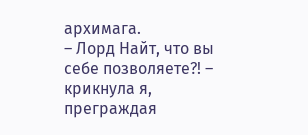архимага.
– Лорд Найт, что вы себе позволяете?! – крикнула я, преграждая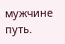мужчине путь.